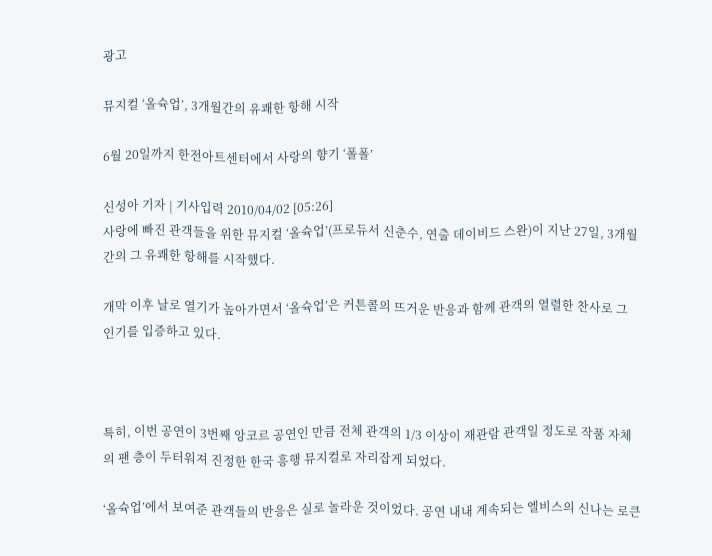광고

뮤지컬 ‘올슉업’, 3개월간의 유쾌한 항해 시작

6월 20일까지 한전아트센터에서 사랑의 향기 ‘폴폴’

신성아 기자 | 기사입력 2010/04/02 [05:26]
사랑에 빠진 관객들을 위한 뮤지컬 ‘올슉업’(프로듀서 신춘수, 연출 데이비드 스완)이 지난 27일, 3개월간의 그 유쾌한 항해를 시작했다.

개막 이후 날로 열기가 높아가면서 ‘올슉업’은 커튼콜의 뜨거운 반응과 함께 관객의 열렬한 찬사로 그 인기를 입증하고 있다.



특히, 이번 공연이 3번째 앙코르 공연인 만큼 전체 관객의 1/3 이상이 재관람 관객일 정도로 작품 자체의 팬 층이 두터워져 진정한 한국 흥행 뮤지컬로 자리잡게 되었다.

‘올슉업’에서 보여준 관객들의 반응은 실로 놀라운 것이었다. 공연 내내 계속되는 엘비스의 신나는 로큰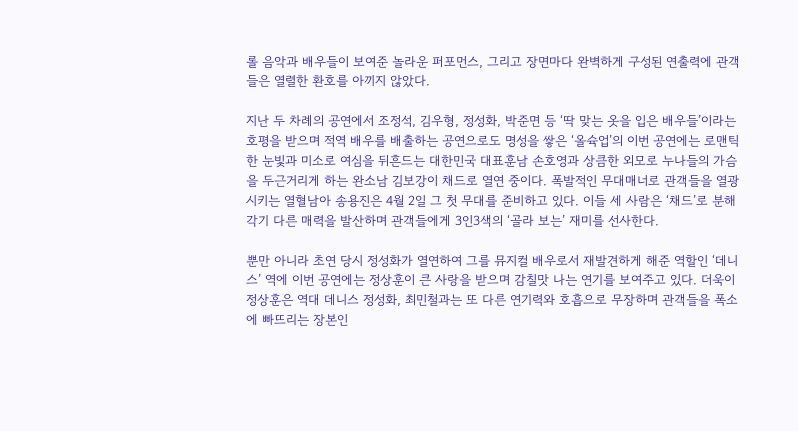롤 음악과 배우들이 보여준 놀라운 퍼포먼스, 그리고 장면마다 완벽하게 구성된 연출력에 관객들은 열렬한 환호를 아끼지 않았다.

지난 두 차례의 공연에서 조정석, 김우형, 정성화, 박준면 등 ‘딱 맞는 옷을 입은 배우들’이라는 호평을 받으며 적역 배우를 배출하는 공연으로도 명성을 쌓은 ‘올슉업’의 이번 공연에는 로맨틱한 눈빛과 미소로 여심을 뒤흔드는 대한민국 대표훈남 손호영과 상큼한 외모로 누나들의 가슴을 두근거리게 하는 완소남 김보강이 채드로 열연 중이다. 폭발적인 무대매너로 관객들을 열광시키는 열혈남아 송용진은 4월 2일 그 첫 무대를 준비하고 있다. 이들 세 사람은 ‘채드’로 분해 각기 다른 매력을 발산하며 관객들에게 3인3색의 ‘골라 보는’ 재미를 선사한다.

뿐만 아니라 초연 당시 정성화가 열연하여 그를 뮤지컬 배우로서 재발견하게 해준 역할인 ‘데니스’ 역에 이번 공연에는 정상훈이 큰 사랑을 받으며 감칠맛 나는 연기를 보여주고 있다. 더욱이 정상훈은 역대 데니스 정성화, 최민철과는 또 다른 연기력와 호흡으로 무장하며 관객들을 폭소에 빠뜨리는 장본인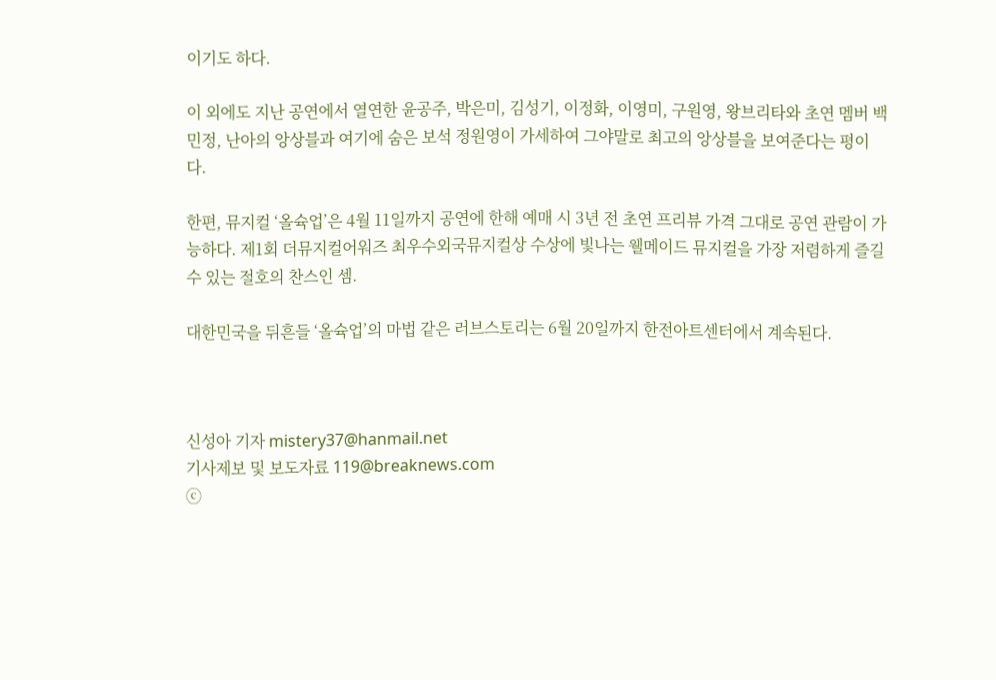이기도 하다.

이 외에도 지난 공연에서 열연한 윤공주, 박은미, 김성기, 이정화, 이영미, 구원영, 왕브리타와 초연 멤버 백민정, 난아의 앙상블과 여기에 숨은 보석 정원영이 가세하여 그야말로 최고의 앙상블을 보여준다는 평이다.

한편, 뮤지컬 ‘올슉업’은 4월 11일까지 공연에 한해 예매 시 3년 전 초연 프리뷰 가격 그대로 공연 관람이 가능하다. 제1회 더뮤지컬어워즈 최우수외국뮤지컬상 수상에 빛나는 웰메이드 뮤지컬을 가장 저렴하게 즐길 수 있는 절호의 찬스인 셈.

대한민국을 뒤흔들 ‘올슉업’의 마법 같은 러브스토리는 6월 20일까지 한전아트센터에서 계속된다.



신성아 기자 mistery37@hanmail.net
기사제보 및 보도자료 119@breaknews.com
ⓒ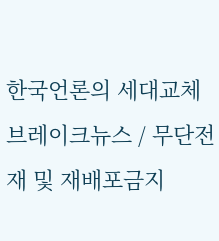한국언론의 세대교체 브레이크뉴스 / 무단전재 및 재배포금지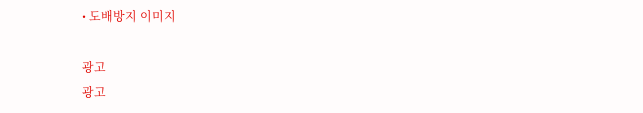• 도배방지 이미지

광고
광고